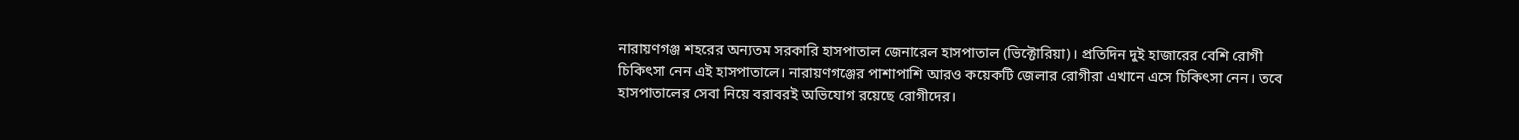নারায়ণগঞ্জ শহরের অন্যতম সরকারি হাসপাতাল জেনারেল হাসপাতাল (ভিক্টোরিয়া)। প্রতিদিন দুই হাজারের বেশি রোগী চিকিৎসা নেন এই হাসপাতালে। নারায়ণগঞ্জের পাশাপাশি আরও কয়েকটি জেলার রোগীরা এখানে এসে চিকিৎসা নেন। তবে হাসপাতালের সেবা নিয়ে বরাবরই অভিযোগ রয়েছে রোগীদের।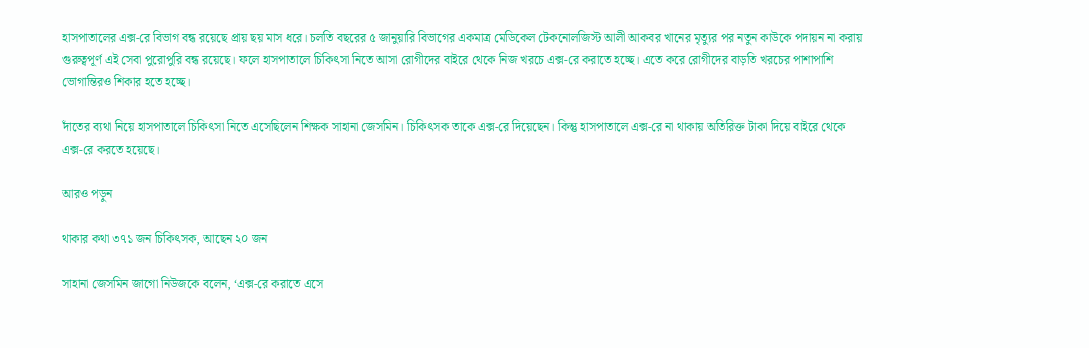হাসপাতালের এক্স-রে বিভাগ বন্ধ রয়েছে প্রায় ছয় মাস ধরে। চলতি বছরের ৫ জানুয়ারি বিভাগের একমাত্র মেডিকেল টেকনোলজিস্ট আলী আকবর খানের মৃত্যুর পর নতুন কাউকে পদায়ন না করায় গুরুত্বপূর্ণ এই সেবা পুরোপুরি বন্ধ রয়েছে। ফলে হাসপাতালে চিকিৎসা নিতে আসা রোগীদের বাইরে থেকে নিজ খরচে এক্স-রে করাতে হচ্ছে। এতে করে রোগীদের বাড়তি খরচের পাশাপাশি ভোগান্তিরও শিকার হতে হচ্ছে।

দাঁতের ব্যথা নিয়ে হাসপাতালে চিকিৎসা নিতে এসেছিলেন শিক্ষক সাহানা জেসমিন। চিকিৎসক তাকে এক্স-রে দিয়েছেন। কিন্তু হাসপাতালে এক্স-রে না থাকায় অতিরিক্ত টাকা দিয়ে বাইরে থেকে এক্স-রে করতে হয়েছে।

আরও পড়ুন

থাকার কথা ৩৭১ জন চিকিৎসক, আছেন ২০ জন

সাহানা জেসমিন জাগো নিউজকে বলেন, ‘এক্স-রে করাতে এসে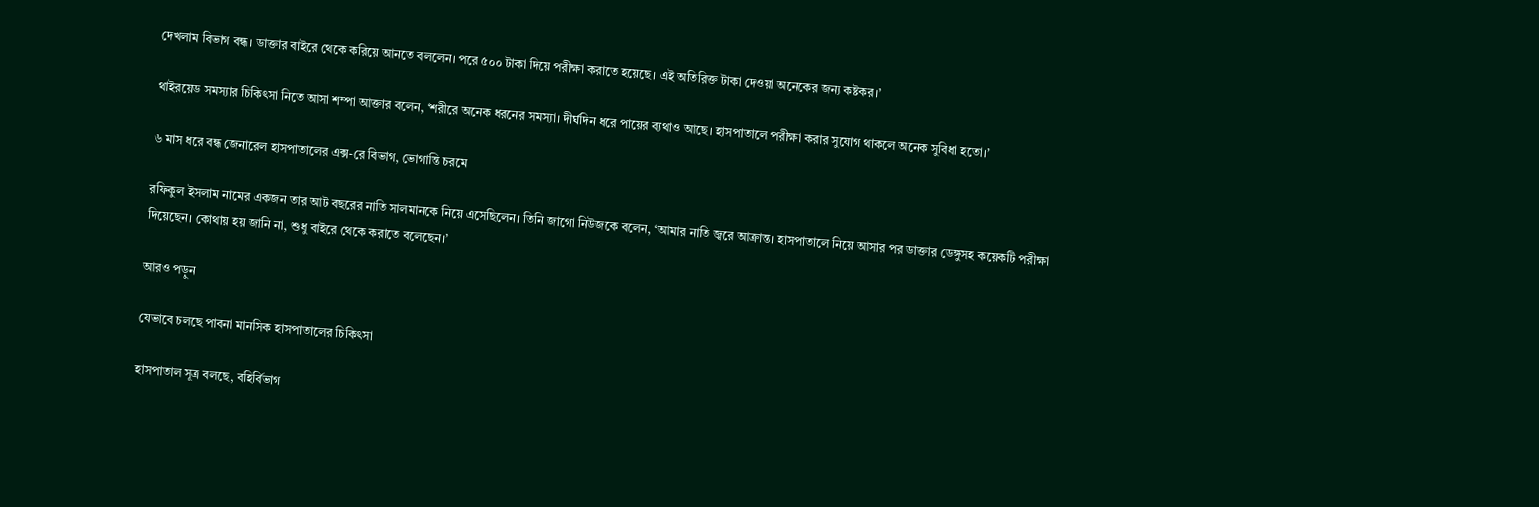দেখলাম বিভাগ বন্ধ। ডাক্তার বাইরে থেকে করিয়ে আনতে বললেন। পরে ৫০০ টাকা দিয়ে পরীক্ষা করাতে হয়েছে। এই অতিরিক্ত টাকা দেওয়া অনেকের জন্য কষ্টকর।’

থাইরয়েড সমস্যার চিকিৎসা নিতে আসা শম্পা আক্তার বলেন, ‘শরীরে অনেক ধরনের সমস্যা। দীর্ঘদিন ধরে পায়ের ব্যথাও আছে। হাসপাতালে পরীক্ষা করার সুযোগ থাকলে অনেক সুবিধা হতো।’

৬ মাস ধরে বন্ধ জেনারেল হাসপাতালের এক্স-রে বিভাগ, ভোগান্তি চরমে

রফিকুল ইসলাম নামের একজন তার আট বছরের নাতি সালমানকে নিয়ে এসেছিলেন। তিনি জাগো নিউজকে বলেন, ‘আমার নাতি জ্বরে আক্রান্ত। হাসপাতালে নিয়ে আসার পর ডাক্তার ডেঙ্গুসহ কয়েকটি পরীক্ষা দিয়েছেন। কোথায় হয় জানি না, শুধু বাইরে থেকে করাতে বলেছেন।’

আরও পড়ুন

যেভাবে চলছে পাবনা মানসিক হাসপাতালের চিকিৎসা

হাসপাতাল সূত্র বলছে, বহির্বিভাগ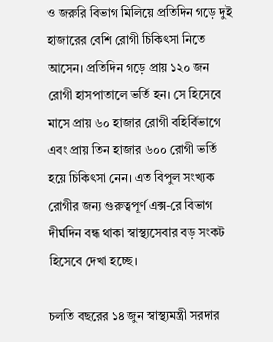ও জরুরি বিভাগ মিলিয়ে প্রতিদিন গড়ে দুই হাজারের বেশি রোগী চিকিৎসা নিতে আসেন। প্রতিদিন গড়ে প্রায় ১২০ জন রোগী হাসপাতালে ভর্তি হন। সে হিসেবে মাসে প্রায় ৬০ হাজার রোগী বহির্বিভাগে এবং প্রায় তিন হাজার ৬০০ রোগী ভর্তি হয়ে চিকিৎসা নেন। এত বিপুল সংখ্যক রোগীর জন্য গুরুত্বপূর্ণ এক্স-রে বিভাগ দীর্ঘদিন বন্ধ থাকা স্বাস্থ্যসেবার বড় সংকট হিসেবে দেখা হচ্ছে।

চলতি বছরের ১৪ জুন স্বাস্থ্যমন্ত্রী সরদার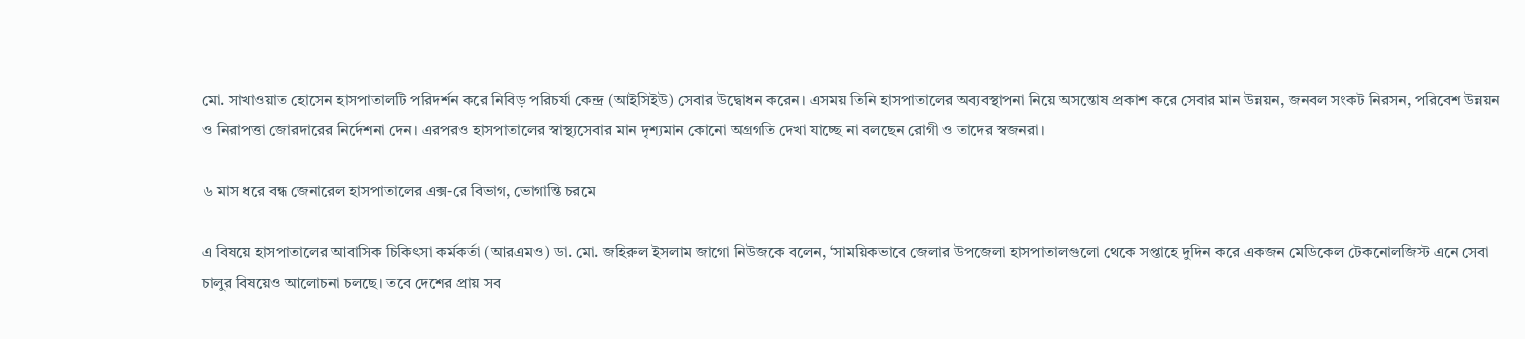মো. সাখাওয়াত হোসেন হাসপাতালটি পরিদর্শন করে নিবিড় পরিচর্যা কেন্দ্র (আইসিইউ) সেবার উদ্বোধন করেন। এসময় তিনি হাসপাতালের অব্যবস্থাপনা নিয়ে অসন্তোষ প্রকাশ করে সেবার মান উন্নয়ন, জনবল সংকট নিরসন, পরিবেশ উন্নয়ন ও নিরাপত্তা জোরদারের নির্দেশনা দেন। এরপরও হাসপাতালের স্বাস্থ্যসেবার মান দৃশ্যমান কোনো অগ্রগতি দেখা যাচ্ছে না বলছেন রোগী ও তাদের স্বজনরা।

৬ মাস ধরে বন্ধ জেনারেল হাসপাতালের এক্স-রে বিভাগ, ভোগান্তি চরমে

এ বিষয়ে হাসপাতালের আবাসিক চিকিৎসা কর্মকর্তা (আরএমও) ডা. মো. জহিরুল ইসলাম জাগো নিউজকে বলেন, ‘সাময়িকভাবে জেলার উপজেলা হাসপাতালগুলো থেকে সপ্তাহে দুদিন করে একজন মেডিকেল টেকনোলজিস্ট এনে সেবা চালুর বিষয়েও আলোচনা চলছে। তবে দেশের প্রায় সব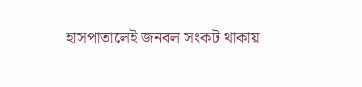হাসপাতালেই জনবল সংকট থাকায়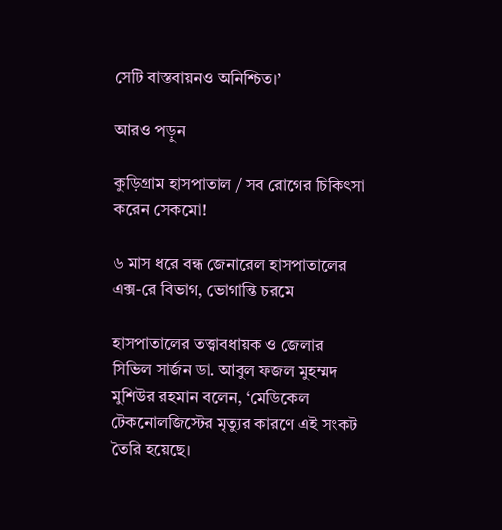সেটি বাস্তবায়নও অনিশ্চিত।’

আরও পড়ুন

কুড়িগ্রাম হাসপাতাল / সব রোগের চিকিৎসা করেন সেকমো!

৬ মাস ধরে বন্ধ জেনারেল হাসপাতালের এক্স-রে বিভাগ, ভোগান্তি চরমে

হাসপাতালের তত্ত্বাবধায়ক ও জেলার সিভিল সার্জন ডা. আবুল ফজল মুহম্মদ মুশিউর রহমান বলেন, ‘মেডিকেল টেকনোলজিস্টের মৃত্যুর কারণে এই সংকট তৈরি হয়েছে।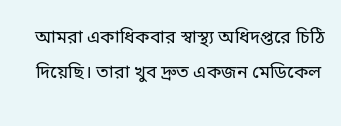আমরা একাধিকবার স্বাস্থ্য অধিদপ্তরে চিঠি দিয়েছি। তারা খুব দ্রুত একজন মেডিকেল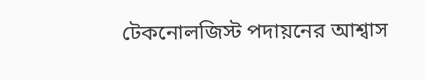টেকনোলজিস্ট পদায়নের আশ্বাস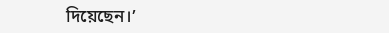দিয়েছেন।’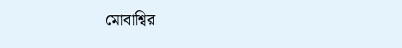মোবাশ্বির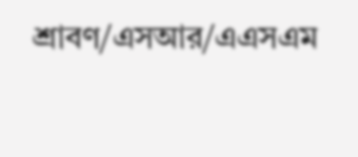শ্রাবণ/এসআর/এএসএম